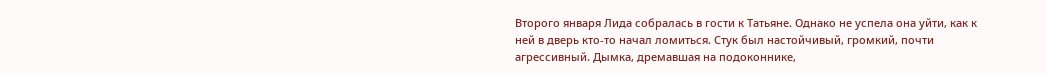Второго января Лида собралась в гости к Татьяне. Однако не успела она уйти, как к ней в дверь кто-то начал ломиться. Стук был настойчивый, громкий, почти агрессивный. Дымка, дремавшая на подоконнике,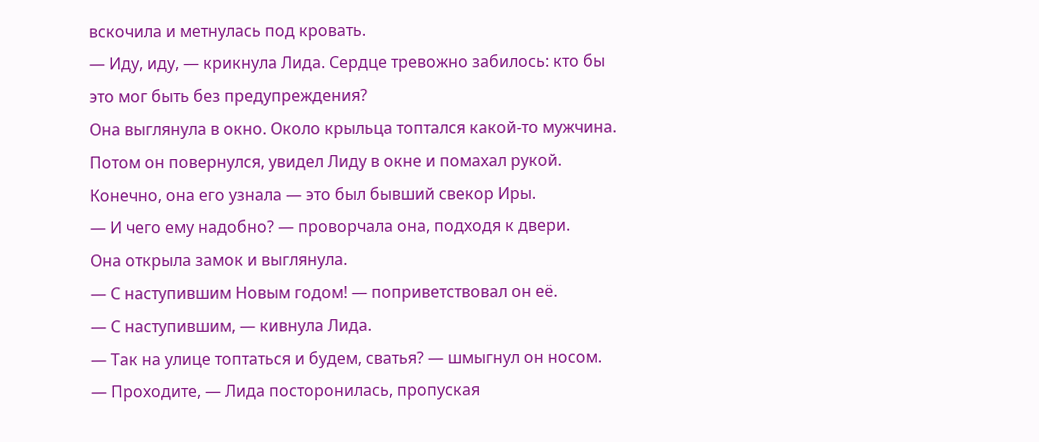вскочила и метнулась под кровать.
— Иду, иду, — крикнула Лида. Сердце тревожно забилось: кто бы это мог быть без предупреждения?
Она выглянула в окно. Около крыльца топтался какой-то мужчина. Потом он повернулся, увидел Лиду в окне и помахал рукой. Конечно, она его узнала — это был бывший свекор Иры.
— И чего ему надобно? — проворчала она, подходя к двери.
Она открыла замок и выглянула.
— С наступившим Новым годом! — поприветствовал он её.
— С наступившим, — кивнула Лида.
— Так на улице топтаться и будем, сватья? — шмыгнул он носом.
— Проходите, — Лида посторонилась, пропуская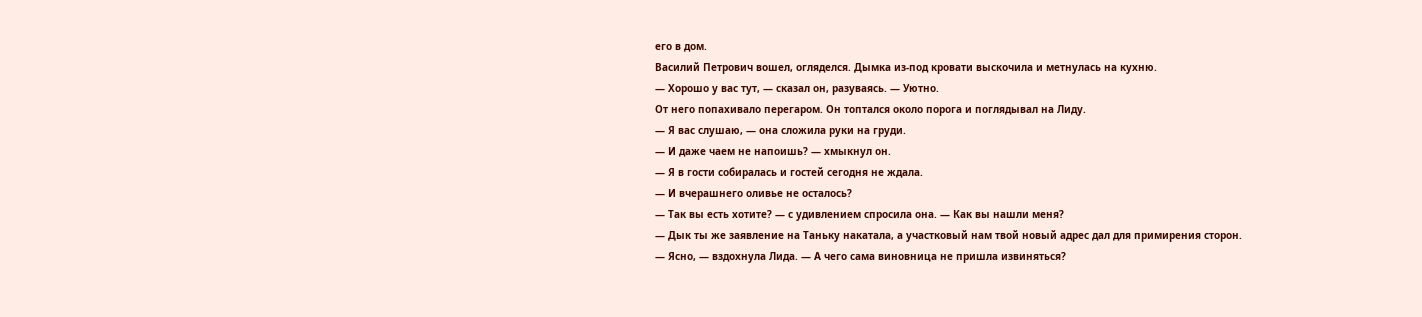его в дом.
Василий Петрович вошел, огляделся. Дымка из-под кровати выскочила и метнулась на кухню.
— Хорошо у вас тут, — сказал он, разуваясь. — Уютно.
От него попахивало перегаром. Он топтался около порога и поглядывал на Лиду.
— Я вас слушаю, — она сложила руки на груди.
— И даже чаем не напоишь? — хмыкнул он.
— Я в гости собиралась и гостей сегодня не ждала.
— И вчерашнего оливье не осталось?
— Так вы есть хотите? — с удивлением спросила она. — Как вы нашли меня?
— Дык ты же заявление на Таньку накатала, а участковый нам твой новый адрес дал для примирения сторон.
— Ясно, — вздохнула Лида. — А чего сама виновница не пришла извиняться?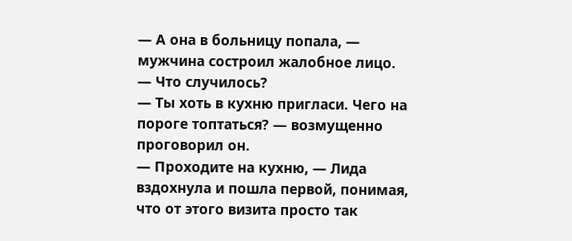— А она в больницу попала, — мужчина состроил жалобное лицо.
— Что случилось?
— Ты хоть в кухню пригласи. Чего на пороге топтаться? — возмущенно проговорил он.
— Проходите на кухню, — Лида вздохнула и пошла первой, понимая, что от этого визита просто так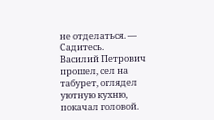не отделаться. — Садитесь.
Василий Петрович прошел, сел на табурет, оглядел уютную кухню, покачал головой.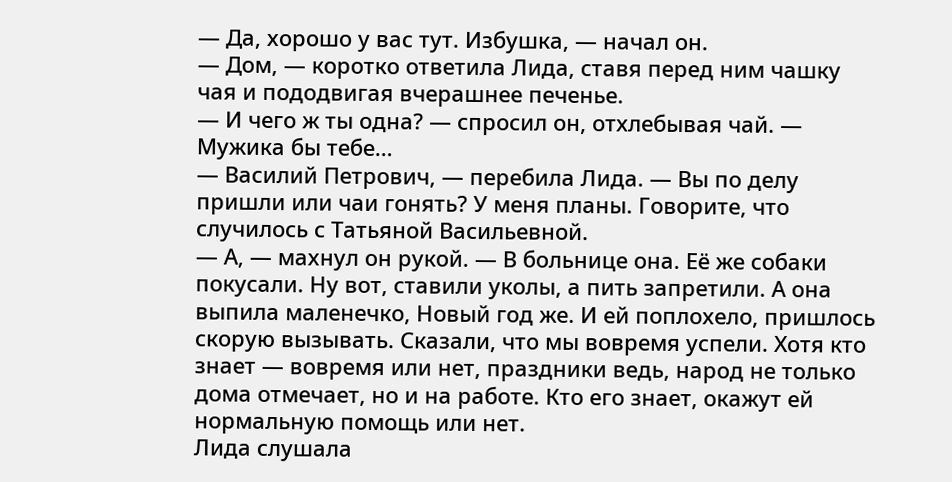— Да, хорошо у вас тут. Избушка, — начал он.
— Дом, — коротко ответила Лида, ставя перед ним чашку чая и пододвигая вчерашнее печенье.
— И чего ж ты одна? — спросил он, отхлебывая чай. — Мужика бы тебе…
— Василий Петрович, — перебила Лида. — Вы по делу пришли или чаи гонять? У меня планы. Говорите, что случилось с Татьяной Васильевной.
— А, — махнул он рукой. — В больнице она. Её же собаки покусали. Ну вот, ставили уколы, а пить запретили. А она выпила маленечко, Новый год же. И ей поплохело, пришлось скорую вызывать. Сказали, что мы вовремя успели. Хотя кто знает — вовремя или нет, праздники ведь, народ не только дома отмечает, но и на работе. Кто его знает, окажут ей нормальную помощь или нет.
Лида слушала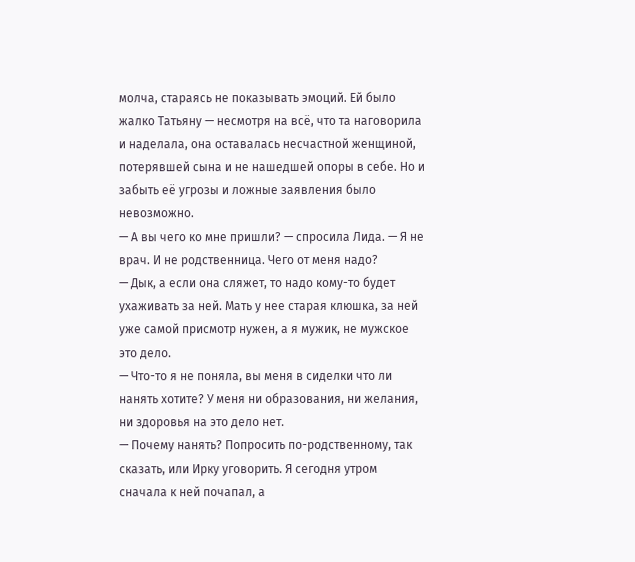молча, стараясь не показывать эмоций. Ей было жалко Татьяну — несмотря на всё, что та наговорила и наделала, она оставалась несчастной женщиной, потерявшей сына и не нашедшей опоры в себе. Но и забыть её угрозы и ложные заявления было невозможно.
— А вы чего ко мне пришли? — спросила Лида. — Я не врач. И не родственница. Чего от меня надо?
— Дык, а если она сляжет, то надо кому-то будет ухаживать за ней. Мать у нее старая клюшка, за ней уже самой присмотр нужен, а я мужик, не мужское это дело.
— Что-то я не поняла, вы меня в сиделки что ли нанять хотите? У меня ни образования, ни желания, ни здоровья на это дело нет.
— Почему нанять? Попросить по-родственному, так сказать, или Ирку уговорить. Я сегодня утром сначала к ней почапал, а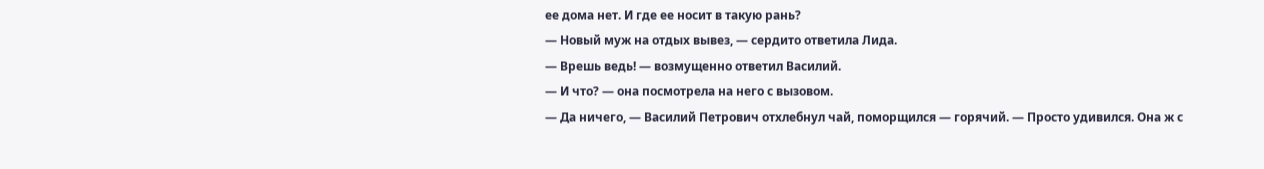ее дома нет. И где ее носит в такую рань?
— Новый муж на отдых вывез, — сердито ответила Лида.
— Врешь ведь! — возмущенно ответил Василий.
— И что? — она посмотрела на него с вызовом.
— Да ничего, — Василий Петрович отхлебнул чай, поморщился — горячий. — Просто удивился. Она ж с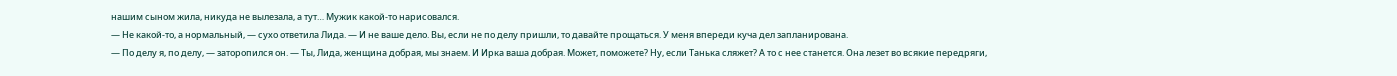нашим сыном жила, никуда не вылезала, а тут… Мужик какой-то нарисовался.
— Не какой-то, а нормальный, — сухо ответила Лида. — И не ваше дело. Вы, если не по делу пришли, то давайте прощаться. У меня впереди куча дел запланирована.
— По делу я, по делу, — заторопился он. — Ты, Лида, женщина добрая, мы знаем. И Ирка ваша добрая. Может, поможете? Ну, если Танька сляжет? А то с нее станется. Она лезет во всякие передряги,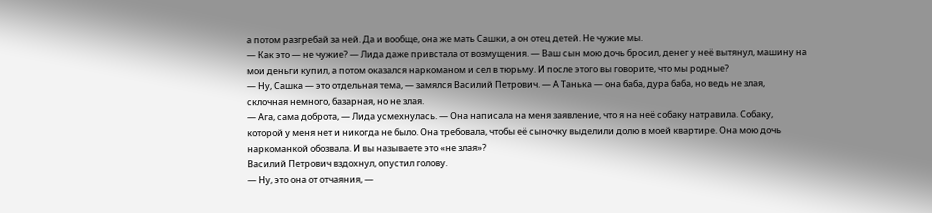а потом разгребай за ней. Да и вообще, она же мать Сашки, а он отец детей. Не чужие мы.
— Как это — не чужие? — Лида даже привстала от возмущения. — Ваш сын мою дочь бросил, денег у неё вытянул, машину на мои деньги купил, а потом оказался наркоманом и сел в тюрьму. И после этого вы говорите, что мы родные?
— Ну, Сашка — это отдельная тема, — замялся Василий Петрович. — А Танька — она баба, дура баба, но ведь не злая, склочная немного, базарная, но не злая.
— Ага, сама доброта, — Лида усмехнулась. — Она написала на меня заявление, что я на неё собаку натравила. Собаку, которой у меня нет и никогда не было. Она требовала, чтобы её сыночку выделили долю в моей квартире. Она мою дочь наркоманкой обозвала. И вы называете это «не злая»?
Василий Петрович вздохнул, опустил голову.
— Ну, это она от отчаяния, —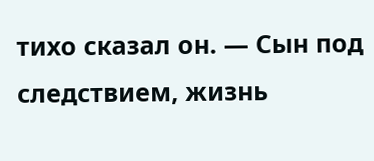тихо сказал он. — Сын под следствием, жизнь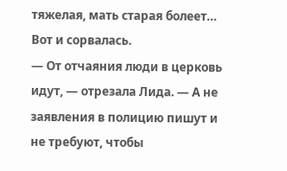тяжелая, мать старая болеет… Вот и сорвалась.
— От отчаяния люди в церковь идут, — отрезала Лида. — А не заявления в полицию пишут и не требуют, чтобы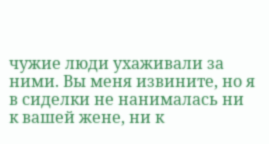чужие люди ухаживали за ними. Вы меня извините, но я в сиделки не нанималась ни к вашей жене, ни к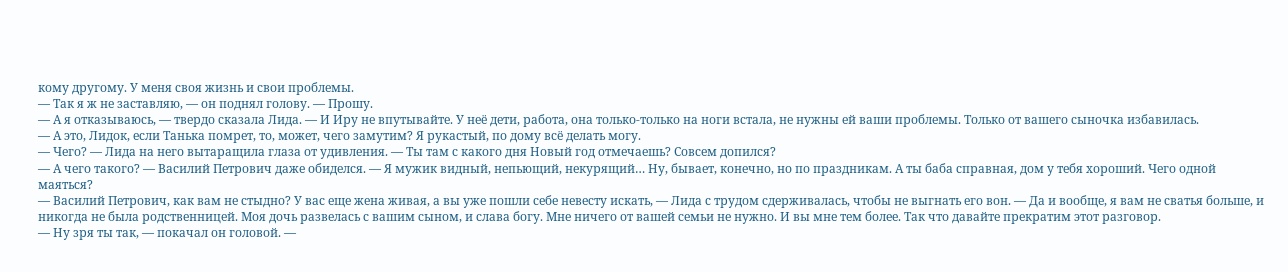кому другому. У меня своя жизнь и свои проблемы.
— Так я ж не заставляю, — он поднял голову. — Прошу.
— А я отказываюсь, — твердо сказала Лида. — И Иру не впутывайте. У неё дети, работа, она только-только на ноги встала, не нужны ей ваши проблемы. Только от вашего сыночка избавилась.
— А это, Лидок, если Танька помрет, то, может, чего замутим? Я рукастый, по дому всё делать могу.
— Чего? — Лида на него вытаращила глаза от удивления. — Ты там с какого дня Новый год отмечаешь? Совсем допился?
— А чего такого? — Василий Петрович даже обиделся. — Я мужик видный, непьющий, некурящий… Ну, бывает, конечно, но по праздникам. А ты баба справная, дом у тебя хороший. Чего одной маяться?
— Василий Петрович, как вам не стыдно? У вас еще жена живая, а вы уже пошли себе невесту искать, — Лида с трудом сдерживалась, чтобы не выгнать его вон. — Да и вообще, я вам не сватья больше, и никогда не была родственницей. Моя дочь развелась с вашим сыном, и слава богу. Мне ничего от вашей семьи не нужно. И вы мне тем более. Так что давайте прекратим этот разговор.
— Ну зря ты так, — покачал он головой. —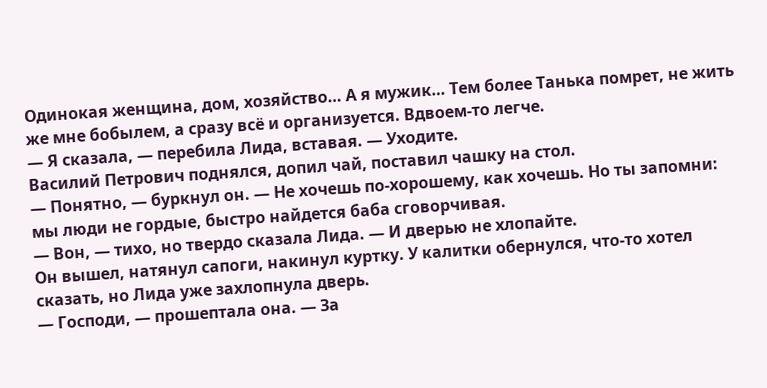Одинокая женщина, дом, хозяйство… А я мужик… Тем более Танька помрет, не жить же мне бобылем, а сразу всё и организуется. Вдвоем-то легче.
— Я сказала, — перебила Лида, вставая. — Уходите.
Василий Петрович поднялся, допил чай, поставил чашку на стол.
— Понятно, — буркнул он. — Не хочешь по-хорошему, как хочешь. Но ты запомни: мы люди не гордые, быстро найдется баба сговорчивая.
— Вон, — тихо, но твердо сказала Лида. — И дверью не хлопайте.
Он вышел, натянул сапоги, накинул куртку. У калитки обернулся, что-то хотел сказать, но Лида уже захлопнула дверь.
— Господи, — прошептала она. — За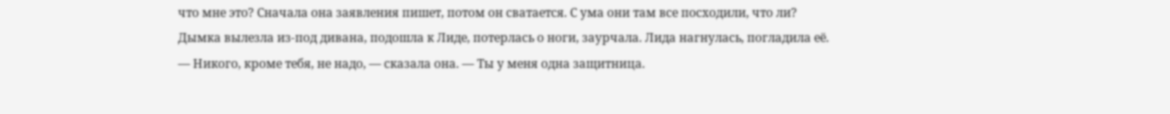что мне это? Сначала она заявления пишет, потом он сватается. С ума они там все посходили, что ли?
Дымка вылезла из-под дивана, подошла к Лиде, потерлась о ноги, заурчала. Лида нагнулась, погладила её.
— Никого, кроме тебя, не надо, — сказала она. — Ты у меня одна защитница.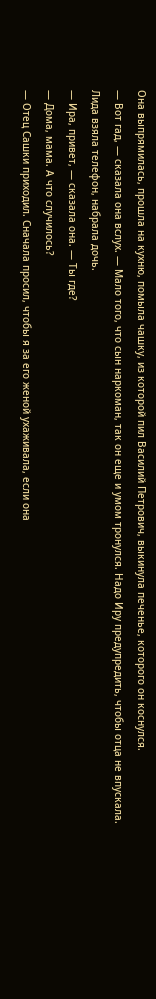Она выпрямилась, прошла на кухню, помыла чашку, из которой пил Василий Петрович, выкинула печенье, которого он коснулся.
— Вот гад, — сказала она вслух. — Мало того, что сын наркоман, так он еще и умом тронулся. Надо Иру предупредить, чтобы отца не впускала.
Лида взяла телефон, набрала дочь.
— Ира, привет, — сказала она. — Ты где?
— Дома, мама. А что случилось?
— Отец Сашки приходил. Сначала просил, чтобы я за его женой ухаживала, если она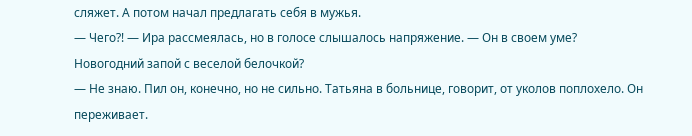сляжет. А потом начал предлагать себя в мужья.
— Чего?! — Ира рассмеялась, но в голосе слышалось напряжение. — Он в своем уме? Новогодний запой с веселой белочкой?
— Не знаю. Пил он, конечно, но не сильно. Татьяна в больнице, говорит, от уколов поплохело. Он переживает.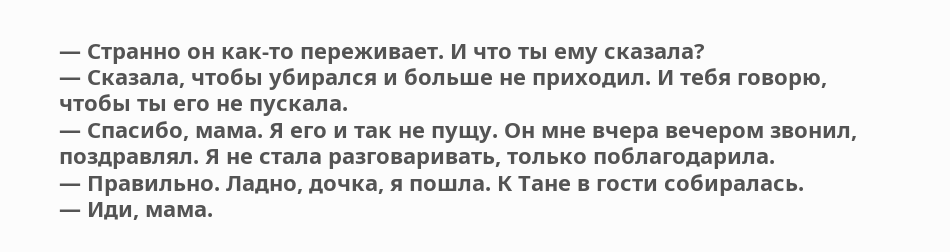— Странно он как-то переживает. И что ты ему сказала?
— Сказала, чтобы убирался и больше не приходил. И тебя говорю, чтобы ты его не пускала.
— Спасибо, мама. Я его и так не пущу. Он мне вчера вечером звонил, поздравлял. Я не стала разговаривать, только поблагодарила.
— Правильно. Ладно, дочка, я пошла. К Тане в гости собиралась.
— Иди, мама.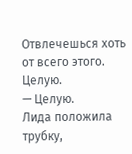Отвлечешься хоть от всего этого. Целую.
— Целую.
Лида положила трубку,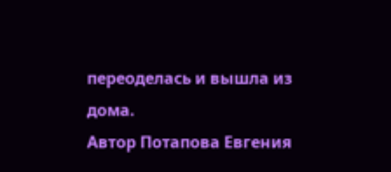переоделась и вышла из дома.
Автор Потапова Евгения